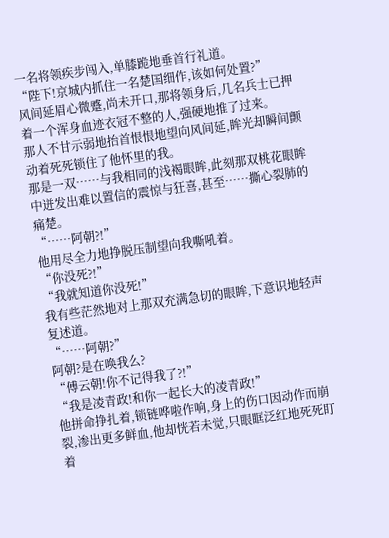一名将领疾步闯入,单膝跪地垂首行礼道。
“陛下!京城内抓住一名楚国细作,该如何处置?”
风间延眉心微蹙,尚未开口,那将领身后,几名兵士已押着一个浑身血迹衣冠不整的人,强硬地推了过来。
那人不甘示弱地抬首恨恨地望向风间延,眸光却瞬间颤动着死死锁住了他怀里的我。
那是一双……与我相同的浅褐眼眸,此刻那双桃花眼眸中迸发出难以置信的震惊与狂喜,甚至……撕心裂肺的痛楚。
“……阿朝?!”
他用尽全力地挣脱压制望向我嘶吼着。
“你没死?!”
“我就知道你没死!”
我有些茫然地对上那双充满急切的眼眸,下意识地轻声复述道。
“……阿朝?”
阿朝?是在唤我么?
“傅云朝!你不记得我了?!”
“我是凌青政!和你一起长大的凌青政!”
他拼命挣扎着,锁链哗啦作响,身上的伤口因动作而崩裂,渗出更多鲜血,他却恍若未觉,只眼眶泛红地死死盯着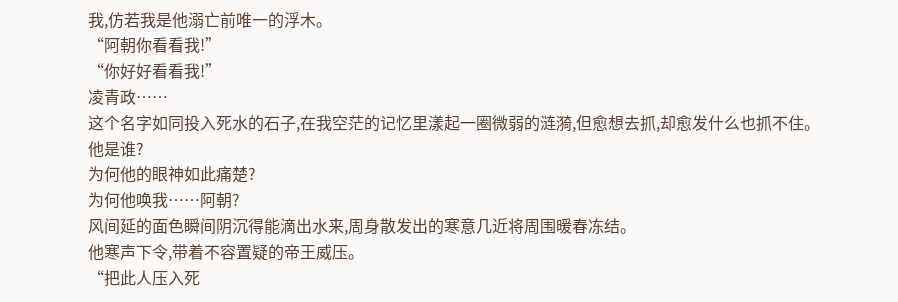我,仿若我是他溺亡前唯一的浮木。
“阿朝你看看我!”
“你好好看看我!”
凌青政……
这个名字如同投入死水的石子,在我空茫的记忆里漾起一圈微弱的涟漪,但愈想去抓,却愈发什么也抓不住。
他是谁?
为何他的眼神如此痛楚?
为何他唤我……阿朝?
风间延的面色瞬间阴沉得能滴出水来,周身散发出的寒意几近将周围暖春冻结。
他寒声下令,带着不容置疑的帝王威压。
“把此人压入死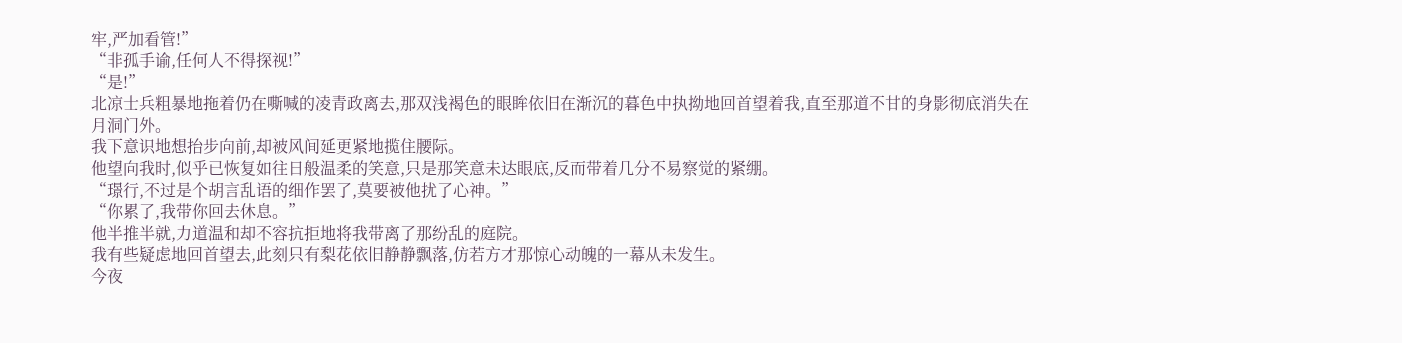牢,严加看管!”
“非孤手谕,任何人不得探视!”
“是!”
北凉士兵粗暴地拖着仍在嘶喊的凌青政离去,那双浅褐色的眼眸依旧在渐沉的暮色中执拗地回首望着我,直至那道不甘的身影彻底消失在月洞门外。
我下意识地想抬步向前,却被风间延更紧地揽住腰际。
他望向我时,似乎已恢复如往日般温柔的笑意,只是那笑意未达眼底,反而带着几分不易察觉的紧绷。
“璟行,不过是个胡言乱语的细作罢了,莫要被他扰了心神。”
“你累了,我带你回去休息。”
他半推半就,力道温和却不容抗拒地将我带离了那纷乱的庭院。
我有些疑虑地回首望去,此刻只有梨花依旧静静飘落,仿若方才那惊心动魄的一幕从未发生。
今夜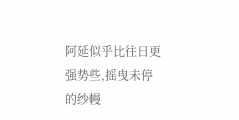阿延似乎比往日更强势些,摇曳未停的纱幔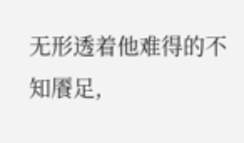无形透着他难得的不知餍足,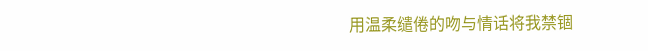用温柔缱倦的吻与情话将我禁锢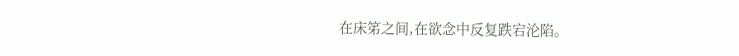在床笫之间,在欲念中反复跌宕沦陷。